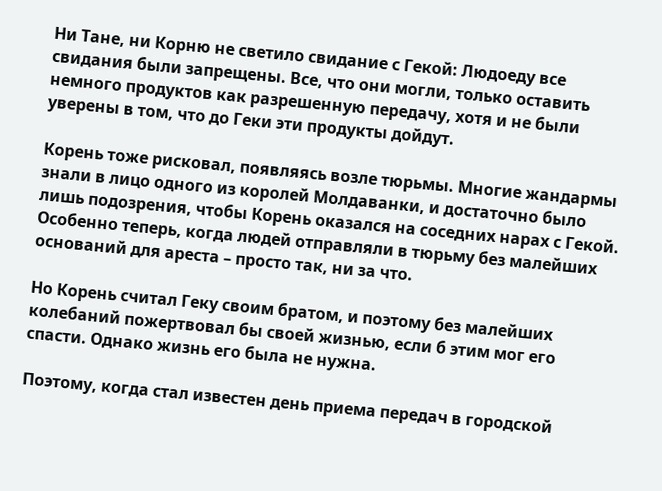Ни Тане, ни Корню не светило свидание с Гекой: Людоеду все свидания были запрещены. Все, что они могли, только оставить немного продуктов как разрешенную передачу, хотя и не были уверены в том, что до Геки эти продукты дойдут.

Корень тоже рисковал, появляясь возле тюрьмы. Многие жандармы знали в лицо одного из королей Молдаванки, и достаточно было лишь подозрения, чтобы Корень оказался на соседних нарах с Гекой. Особенно теперь, когда людей отправляли в тюрьму без малейших оснований для ареста – просто так, ни за что.

Но Корень считал Геку своим братом, и поэтому без малейших колебаний пожертвовал бы своей жизнью, если б этим мог его спасти. Однако жизнь его была не нужна.

Поэтому, когда стал известен день приема передач в городской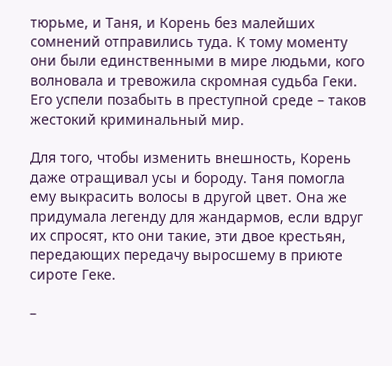тюрьме, и Таня, и Корень без малейших сомнений отправились туда. К тому моменту они были единственными в мире людьми, кого волновала и тревожила скромная судьба Геки. Его успели позабыть в преступной среде – таков жестокий криминальный мир.

Для того, чтобы изменить внешность, Корень даже отращивал усы и бороду. Таня помогла ему выкрасить волосы в другой цвет. Она же придумала легенду для жандармов, если вдруг их спросят, кто они такие, эти двое крестьян, передающих передачу выросшему в приюте сироте Геке.

–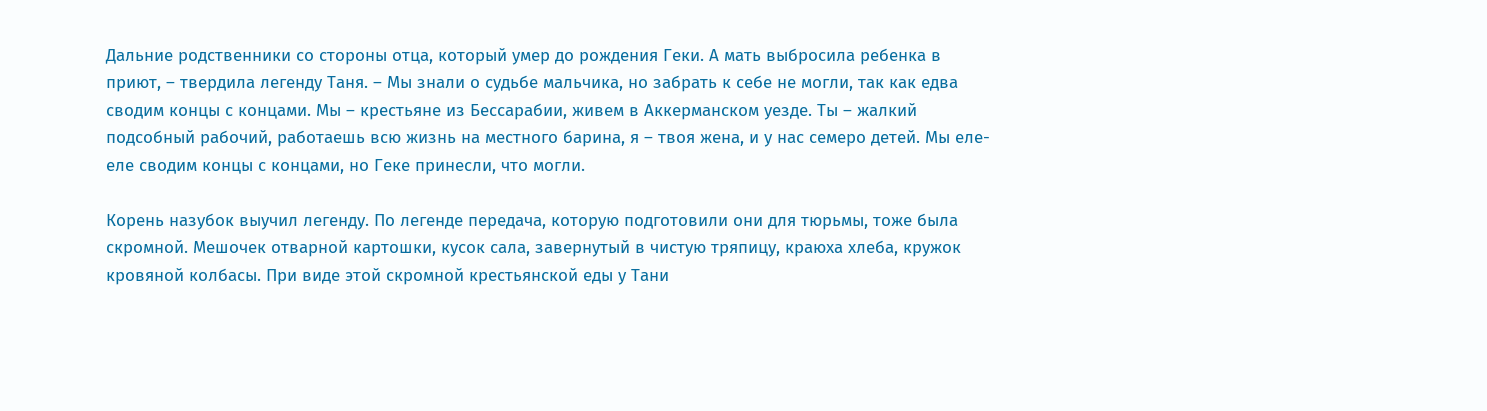Дальние родственники со стороны отца, который умер до рождения Геки. А мать выбросила ребенка в приют, – твердила легенду Таня. – Мы знали о судьбе мальчика, но забрать к себе не могли, так как едва сводим концы с концами. Мы – крестьяне из Бессарабии, живем в Аккерманском уезде. Ты – жалкий подсобный рабочий, работаешь всю жизнь на местного барина, я – твоя жена, и у нас семеро детей. Мы еле-еле сводим концы с концами, но Геке принесли, что могли.

Корень назубок выучил легенду. По легенде передача, которую подготовили они для тюрьмы, тоже была скромной. Мешочек отварной картошки, кусок сала, завернутый в чистую тряпицу, краюха хлеба, кружок кровяной колбасы. При виде этой скромной крестьянской еды у Тани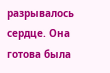разрывалось сердце. Она готова была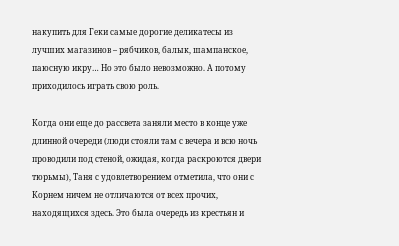накупить для Геки самые дорогие деликатесы из лучших магазинов – рябчиков, балык, шампанское, паюсную икру… Но это было невозможно. А потому приходилось играть свою роль.

Когда они еще до рассвета заняли место в конце уже длинной очереди (люди стояли там с вечера и всю ночь проводили под стеной, ожидая, когда раскроются двери тюрьмы), Таня с удовлетворением отметила, что они с Корнем ничем не отличаются от всех прочих, находящихся здесь. Это была очередь из крестьян и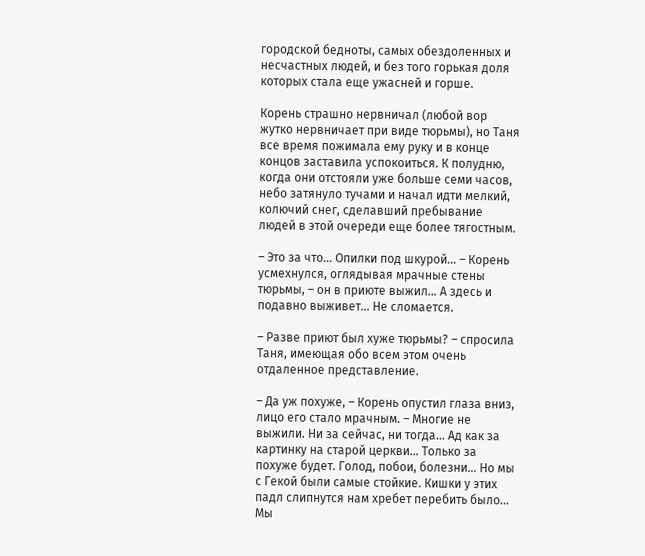городской бедноты, самых обездоленных и несчастных людей, и без того горькая доля которых стала еще ужасней и горше.

Корень страшно нервничал (любой вор жутко нервничает при виде тюрьмы), но Таня все время пожимала ему руку и в конце концов заставила успокоиться. К полудню, когда они отстояли уже больше семи часов, небо затянуло тучами и начал идти мелкий, колючий снег, сделавший пребывание людей в этой очереди еще более тягостным.

– Это за что… Опилки под шкурой… – Корень усмехнулся, оглядывая мрачные стены тюрьмы, – он в приюте выжил… А здесь и подавно выживет… Не сломается.

– Разве приют был хуже тюрьмы? – спросила Таня, имеющая обо всем этом очень отдаленное представление.

– Да уж похуже, – Корень опустил глаза вниз, лицо его стало мрачным. – Многие не выжили. Ни за сейчас, ни тогда… Ад как за картинку на старой церкви… Только за похуже будет. Голод, побои, болезни… Но мы с Гекой были самые стойкие. Кишки у этих падл слипнутся нам хребет перебить было… Мы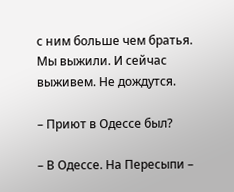с ним больше чем братья. Мы выжили. И сейчас выживем. Не дождутся.

– Приют в Одессе был?

– В Одессе. На Пересыпи –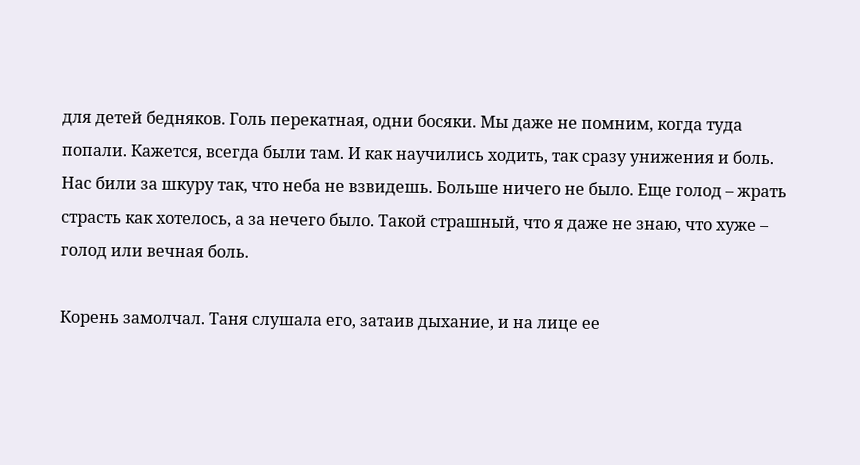для детей бедняков. Голь перекатная, одни босяки. Мы даже не помним, когда туда попали. Кажется, всегда были там. И как научились ходить, так сразу унижения и боль. Нас били за шкуру так, что неба не взвидешь. Больше ничего не было. Еще голод – жрать страсть как хотелось, а за нечего было. Такой страшный, что я даже не знаю, что хуже – голод или вечная боль.

Корень замолчал. Таня слушала его, затаив дыхание, и на лице ее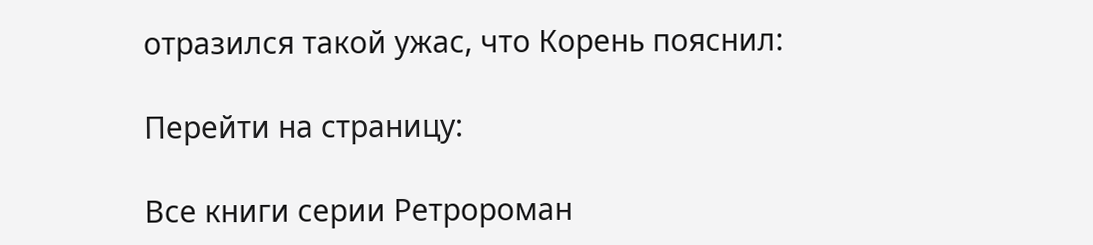отразился такой ужас, что Корень пояснил:

Перейти на страницу:

Все книги серии Ретророман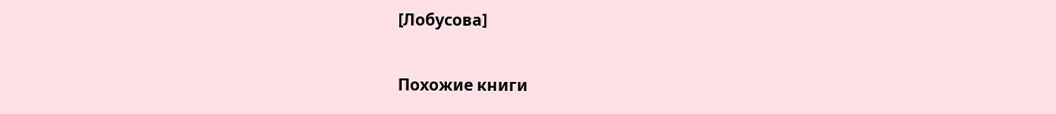[Лобусова]

Похожие книги